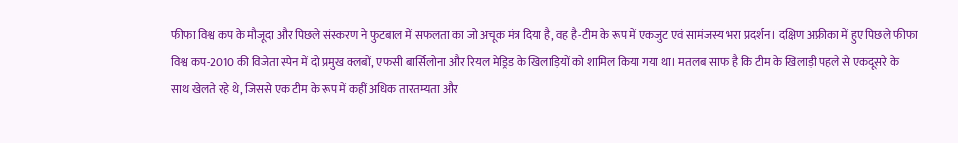फीफा विश्व कप के मौजूदा और पिछले संस्करण ने फुटबाल में सफलता का जो अचूक मंत्र दिया है, वह है-टीम के रूप में एकजुट एवं सामंजस्य भरा प्रदर्शन। दक्षिण अफ्रीका में हुए पिछले फीफा विश्व कप-2010 की विजेता स्पेन में दो प्रमुख क्लबों, एफसी बार्सिलोना और रियल मेड्रिड के खिलाड़ियों को शामिल किया गया था। मतलब साफ है कि टीम के खिलाड़ी पहले से एकदूसरे के साथ खेलते रहे थे, जिससे एक टीम के रूप में कहीं अधिक तारतम्यता और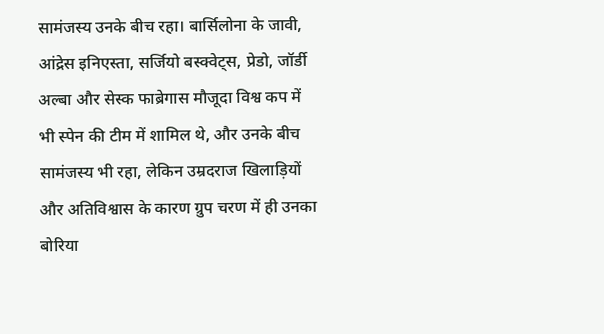सामंजस्य उनके बीच रहा। बार्सिलोना के जावी, आंद्रेस इनिएस्ता, सर्जियो बस्क्वेट्स, प्रेडो, जॉर्डी अल्बा और सेस्क फाब्रेगास मौजूदा विश्व कप में भी स्पेन की टीम में शामिल थे, और उनके बीच सामंजस्य भी रहा, लेकिन उम्रदराज खिलाड़ियों और अतिविश्वास के कारण ग्रुप चरण में ही उनका बोरिया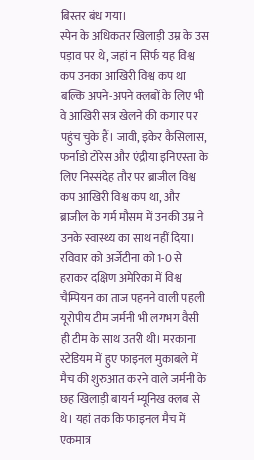बिस्तर बंध गया।
स्पेन के अधिकतर खिलाड़ी उम्र के उस पड़ाव पर थे, जहां न सिर्फ यह विश्व कप उनका आखिरी विश्व कप था बल्कि अपने-अपने क्लबों के लिए भी वे आखिरी सत्र खेलने की कगार पर पहुंच चुके हैं। जावी, इकेर कैसिलास, फर्नाडो टोरेस और एंद्रीया इनिएस्ता के लिए निस्संदेह तौर पर ब्राजील विश्व कप आखिरी विश्व कप था, और ब्राजील के गर्म मौसम में उनकी उम्र ने उनके स्वास्थ्य का साथ नहीं दिया। रविवार को अर्जेटीना को 1-0 से हराकर दक्षिण अमेरिका में विश्व चैम्पियन का ताज पहनने वाली पहली यूरोपीय टीम जर्मनी भी लगभग वैसी ही टीम के साथ उतरी थी। मरकाना स्टेडियम में हुए फाइनल मुकाबले में मैच की शुरुआत करने वाले जर्मनी के छह खिलाड़ी बायर्न म्यूनिख क्लब से थे। यहां तक कि फाइनल मैच में एकमात्र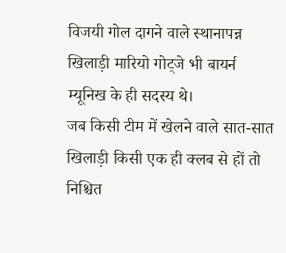विजयी गोल दागने वाले स्थानापन्न खिलाड़ी मारियो गोट्जे भी बायर्न म्यूनिख के ही सदस्य थे।
जब किसी टीम में खेलने वाले सात-सात खिलाड़ी किसी एक ही क्लब से हों तो निश्चित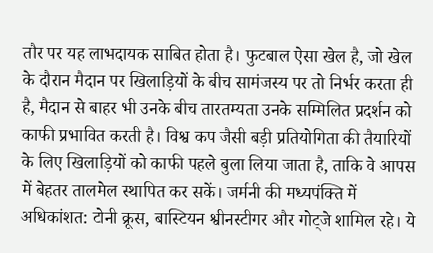तौर पर यह लाभदायक साबित होता है। फुटबाल ऐसा खेल है, जो खेल के दौरान मैदान पर खिलाड़ियों के बीच सामंजस्य पर तो निर्भर करता ही है, मैदान से बाहर भी उनके बीच तारतम्यता उनके सम्मिलित प्रदर्शन को काफी प्रभावित करती है। विश्व कप जैसी बड़ी प्रतियोगिता की तैयारियों के लिए खिलाड़ियों को काफी पहले बुला लिया जाता है, ताकि वे आपस में बेहतर तालमेल स्थापित कर सकें। जर्मनी की मध्यपंक्ति में अधिकांशत: टोनी क्रूस, बास्टियन श्वीनस्टीगर और गोट्जे शामिल रहे। ये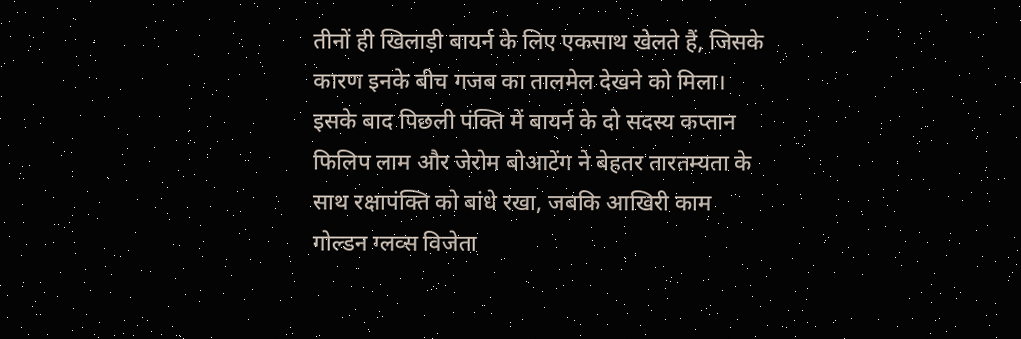तीनों ही खिलाड़ी बायर्न के लिए एकसाथ खेलते हैं, जिसके कारण इनके बीच गजब का तालमेल देखने को मिला।
इसके बाद पिछली पंक्ति में बायर्न के दो सदस्य कप्तान फिलिप लाम और जेरोम बोआटेंग ने बेहतर तारतम्यता के साथ रक्षापंक्ति को बांधे रखा, जबकि आखिरी काम गोल्डन ग्लव्स विजेता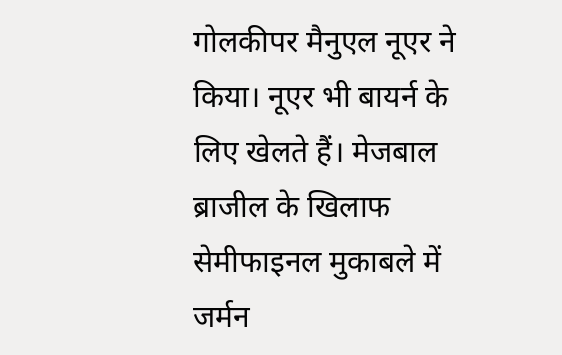गोलकीपर मैनुएल नूएर ने किया। नूएर भी बायर्न के लिए खेलते हैं। मेजबाल ब्राजील के खिलाफ सेमीफाइनल मुकाबले में जर्मन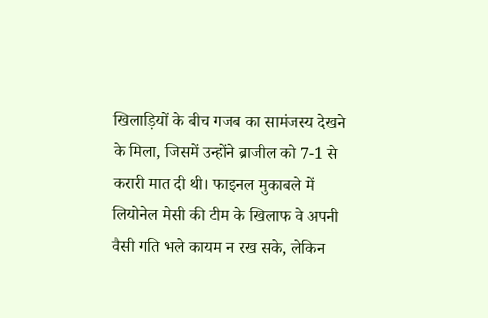खिलाड़ियों के बीच गजब का सामंजस्य देखने के मिला, जिसमें उन्होंने ब्राजील को 7-1 से करारी मात दी थी। फाइनल मुकाबले में लियोनेल मेसी की टीम के खिलाफ वे अपनी वैसी गति भले कायम न रख सके, लेकिन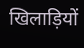खिलाड़ियों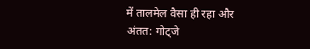में तालमेल वैसा ही रहा और अंतत: गोट्जे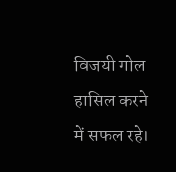विजयी गोल हासिल करने में सफल रहे।